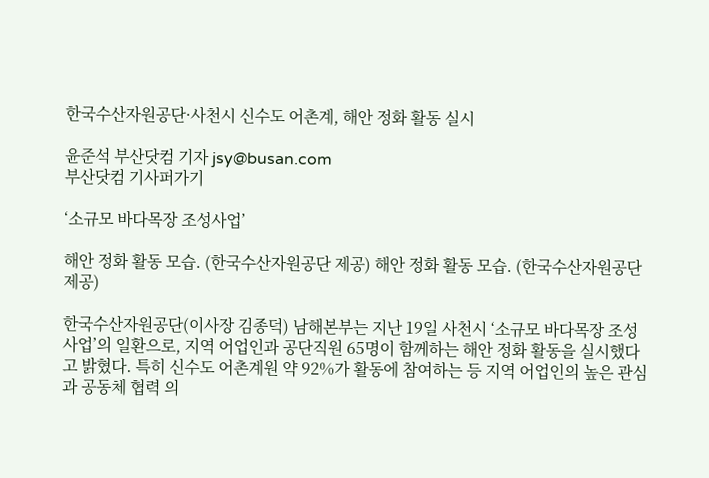한국수산자원공단·사천시 신수도 어촌계, 해안 정화 활동 실시

윤준석 부산닷컴 기자 jsy@busan.com
부산닷컴 기사퍼가기

‘소규모 바다목장 조성사업’

해안 정화 활동 모습. (한국수산자원공단 제공) 해안 정화 활동 모습. (한국수산자원공단 제공)

한국수산자원공단(이사장 김종덕) 남해본부는 지난 19일 사천시 ‘소규모 바다목장 조성사업’의 일환으로, 지역 어업인과 공단직원 65명이 함께하는 해안 정화 활동을 실시했다고 밝혔다. 특히 신수도 어촌계원 약 92%가 활동에 참여하는 등 지역 어업인의 높은 관심과 공동체 협력 의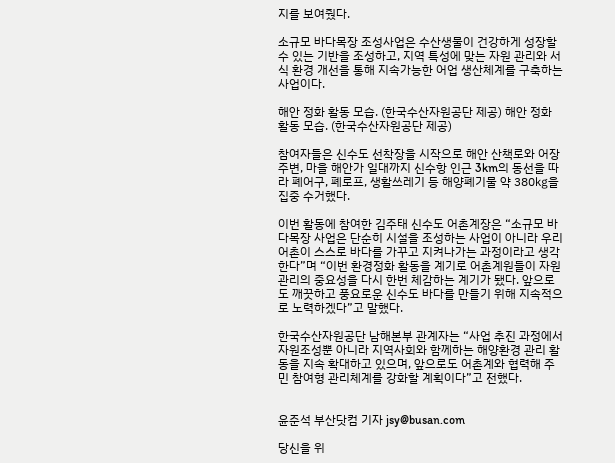지를 보여줬다.

소규모 바다목장 조성사업은 수산생물이 건강하게 성장할 수 있는 기반을 조성하고, 지역 특성에 맞는 자원 관리와 서식 환경 개선을 통해 지속가능한 어업 생산체계를 구축하는 사업이다.

해안 정화 활동 모습. (한국수산자원공단 제공) 해안 정화 활동 모습. (한국수산자원공단 제공)

참여자들은 신수도 선착장을 시작으로 해안 산책로와 어장 주변, 마을 해안가 일대까지 신수항 인근 3km의 동선을 따라 폐어구, 폐로프, 생활쓰레기 등 해양폐기물 약 380㎏을 집중 수거했다.

이번 활동에 참여한 김주태 신수도 어촌계장은 “소규모 바다목장 사업은 단순히 시설을 조성하는 사업이 아니라 우리 어촌이 스스로 바다를 가꾸고 지켜나가는 과정이라고 생각한다”며 “이번 환경정화 활동을 계기로 어촌계원들이 자원관리의 중요성을 다시 한번 체감하는 계기가 됐다. 앞으로도 깨끗하고 풍요로운 신수도 바다를 만들기 위해 지속적으로 노력하겠다”고 말했다.

한국수산자원공단 남해본부 관계자는 “사업 추진 과정에서 자원조성뿐 아니라 지역사회와 함께하는 해양환경 관리 활동을 지속 확대하고 있으며, 앞으로도 어촌계와 협력해 주민 참여형 관리체계를 강화할 계획이다”고 전했다.


윤준석 부산닷컴 기자 jsy@busan.com

당신을 위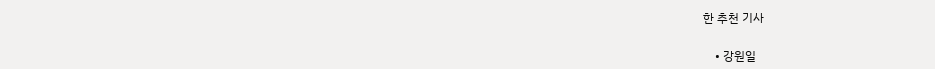한 추천 기사

    • 강원일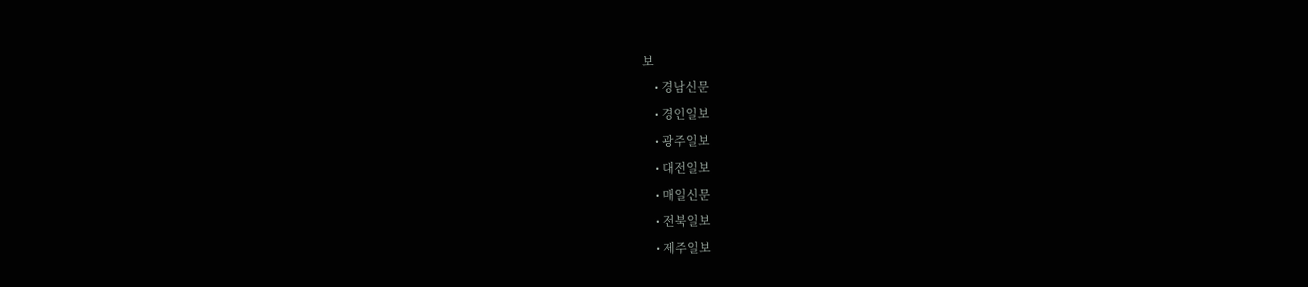보
    • 경남신문
    • 경인일보
    • 광주일보
    • 대전일보
    • 매일신문
    • 전북일보
    • 제주일보